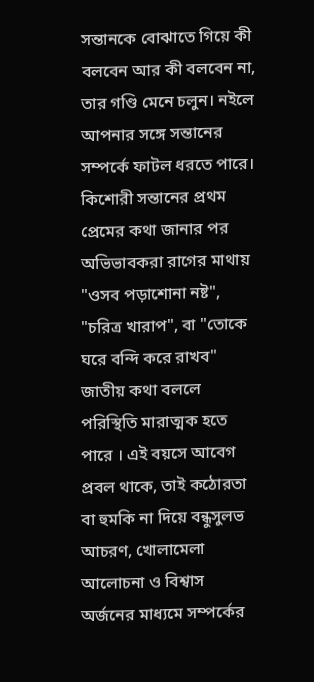সন্তানকে বোঝাতে গিয়ে কী বলবেন আর কী বলবেন না, তার গণ্ডি মেনে চলুন। নইলে আপনার সঙ্গে সন্তানের সম্পর্কে ফাটল ধরতে পারে।
কিশোরী সন্তানের প্রথম প্রেমের কথা জানার পর অভিভাবকরা রাগের মাথায় "ওসব পড়াশোনা নষ্ট", "চরিত্র খারাপ", বা "তোকে ঘরে বন্দি করে রাখব" জাতীয় কথা বললে পরিস্থিতি মারাত্মক হতে পারে । এই বয়সে আবেগ প্রবল থাকে, তাই কঠোরতা বা হুমকি না দিয়ে বন্ধুসুলভ আচরণ, খোলামেলা আলোচনা ও বিশ্বাস অর্জনের মাধ্যমে সম্পর্কের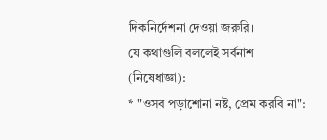দিকনির্দেশনা দেওয়া জরুরি।
যে কথাগুলি বললেই সর্বনাশ (নিষেধাজ্ঞা):
* "ওসব পড়াশোনা নষ্ট, প্রেম করবি না":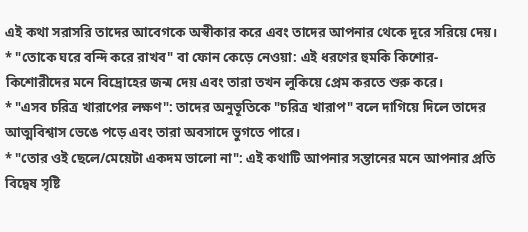এই কথা সরাসরি তাদের আবেগকে অস্বীকার করে এবং তাদের আপনার থেকে দূরে সরিয়ে দেয়।
* "তোকে ঘরে বন্দি করে রাখব" বা ফোন কেড়ে নেওয়া: এই ধরণের হুমকি কিশোর-কিশোরীদের মনে বিদ্রোহের জন্ম দেয় এবং তারা তখন লুকিয়ে প্রেম করতে শুরু করে।
* "এসব চরিত্র খারাপের লক্ষণ": তাদের অনুভূতিকে "চরিত্র খারাপ" বলে দাগিয়ে দিলে তাদের আত্মবিশ্বাস ভেঙে পড়ে এবং তারা অবসাদে ভুগতে পারে।
* "তোর ওই ছেলে/মেয়েটা একদম ভালো না": এই কথাটি আপনার সন্তানের মনে আপনার প্রতি বিদ্বেষ সৃষ্টি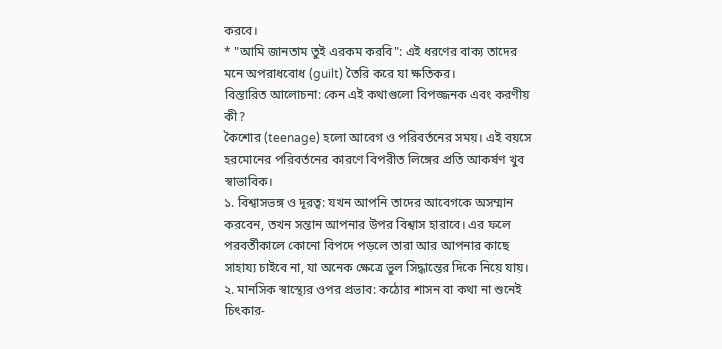করবে।
* "আমি জানতাম তুই এরকম করবি": এই ধরণের বাক্য তাদের মনে অপরাধবোধ (guilt) তৈরি করে যা ক্ষতিকর।
বিস্তারিত আলোচনা: কেন এই কথাগুলো বিপজ্জনক এবং করণীয় কী?
কৈশোর (teenage) হলো আবেগ ও পরিবর্তনের সময়। এই বয়সে হরমোনের পরিবর্তনের কারণে বিপরীত লিঙ্গের প্রতি আকর্ষণ খুব স্বাভাবিক।
১. বিশ্বাসভঙ্গ ও দূরত্ব: যখন আপনি তাদের আবেগকে অসম্মান করবেন, তখন সন্তান আপনার উপর বিশ্বাস হারাবে। এর ফলে পরবর্তীকালে কোনো বিপদে পড়লে তারা আর আপনার কাছে সাহায্য চাইবে না, যা অনেক ক্ষেত্রে ভুল সিদ্ধান্তের দিকে নিয়ে যায়।
২. মানসিক স্বাস্থ্যের ওপর প্রভাব: কঠোর শাসন বা কথা না শুনেই চিৎকার-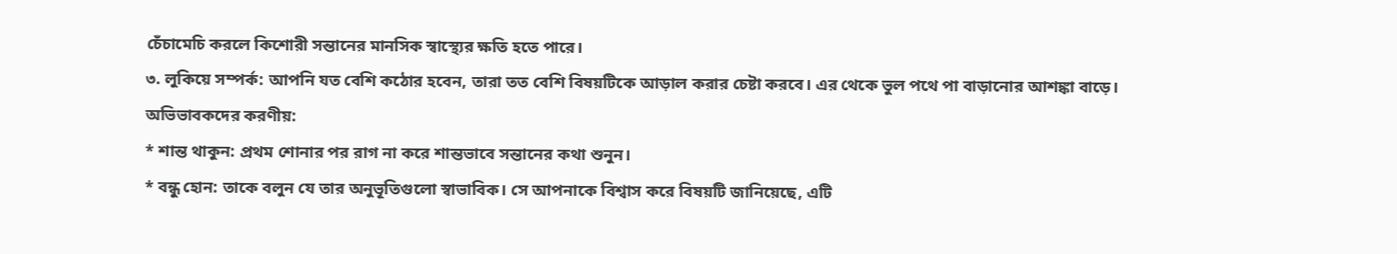চেঁচামেচি করলে কিশোরী সন্তানের মানসিক স্বাস্থ্যের ক্ষতি হতে পারে।
৩. লুকিয়ে সম্পর্ক: আপনি যত বেশি কঠোর হবেন, তারা তত বেশি বিষয়টিকে আড়াল করার চেষ্টা করবে। এর থেকে ভুল পথে পা বাড়ানোর আশঙ্কা বাড়ে।
অভিভাবকদের করণীয়:
* শান্ত থাকুন: প্রথম শোনার পর রাগ না করে শান্তভাবে সন্তানের কথা শুনুন।
* বন্ধু হোন: তাকে বলুন যে তার অনুভূতিগুলো স্বাভাবিক। সে আপনাকে বিশ্বাস করে বিষয়টি জানিয়েছে, এটি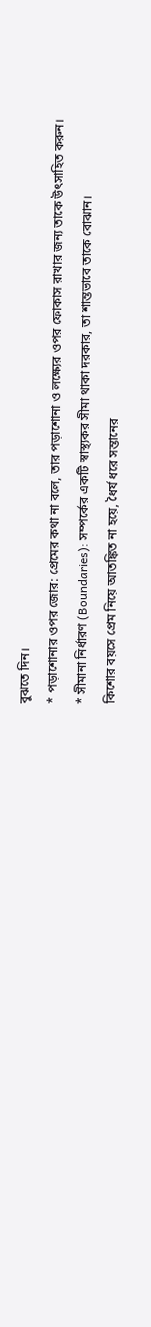বুঝতে দিন।
* পড়াশোনার ওপর জোর: প্রেমের কথা না বলে, তার পড়াশোনা ও লক্ষ্যের ওপর ফোকাস রাখার জন্য তাকে উৎসাহিত করুন।
* সীমানা নির্ধারণ (Boundaries): সম্পর্কের একটি স্বাস্থ্যকর সীমা থাকা দরকার, তা শান্তভাবে তাকে বোঝান।
কিশোর বয়সে প্রেম নিয়ে আতঙ্কিত না হয়ে, ধৈর্য ধরে সন্তানের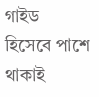গাইড হিসেবে পাশে থাকাই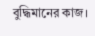বুদ্ধিমানের কাজ।